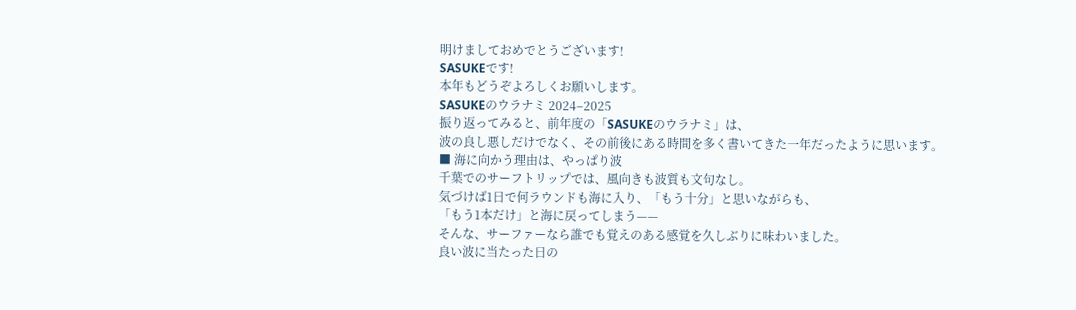明けましておめでとうございます!
SASUKEです!
本年もどうぞよろしくお願いします。
SASUKEのウラナミ 2024–2025
振り返ってみると、前年度の「SASUKEのウラナミ」は、
波の良し悪しだけでなく、その前後にある時間を多く書いてきた一年だったように思います。
■ 海に向かう理由は、やっぱり波
千葉でのサーフトリップでは、風向きも波質も文句なし。
気づけば1日で何ラウンドも海に入り、「もう十分」と思いながらも、
「もう1本だけ」と海に戻ってしまう——
そんな、サーファーなら誰でも覚えのある感覚を久しぶりに味わいました。
良い波に当たった日の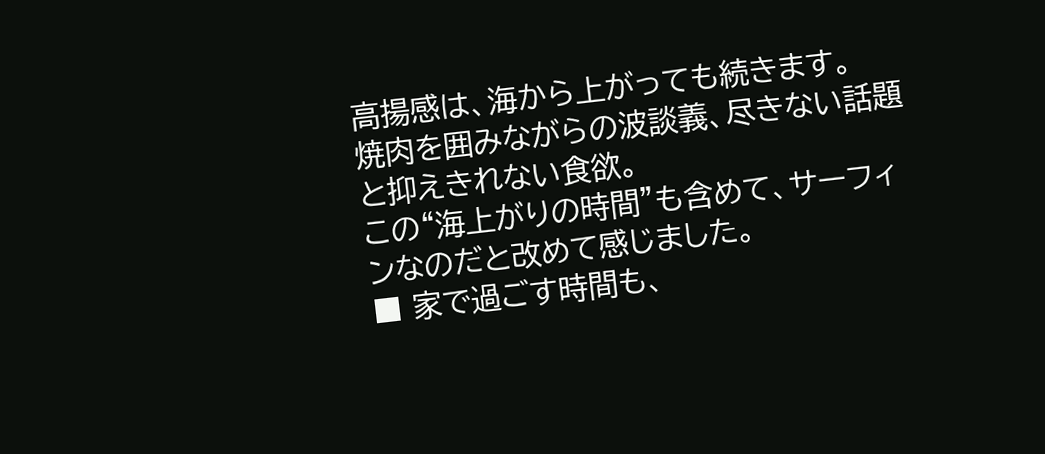高揚感は、海から上がっても続きます。
焼肉を囲みながらの波談義、尽きない話題と抑えきれない食欲。
この“海上がりの時間”も含めて、サーフィンなのだと改めて感じました。
■ 家で過ごす時間も、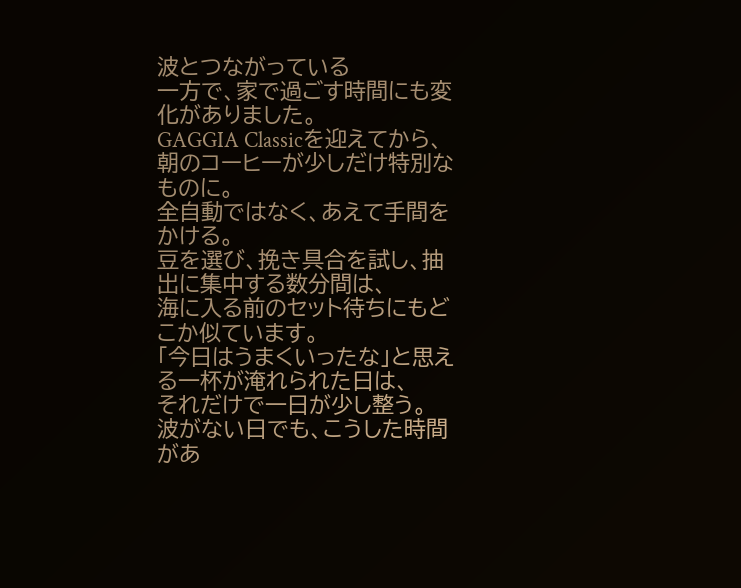波とつながっている
一方で、家で過ごす時間にも変化がありました。
GAGGIA Classicを迎えてから、朝のコーヒーが少しだけ特別なものに。
全自動ではなく、あえて手間をかける。
豆を選び、挽き具合を試し、抽出に集中する数分間は、
海に入る前のセット待ちにもどこか似ています。
「今日はうまくいったな」と思える一杯が淹れられた日は、
それだけで一日が少し整う。
波がない日でも、こうした時間があ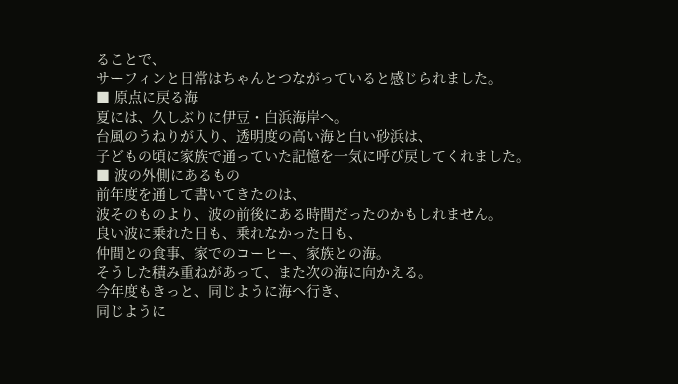ることで、
サーフィンと日常はちゃんとつながっていると感じられました。
■ 原点に戻る海
夏には、久しぶりに伊豆・白浜海岸へ。
台風のうねりが入り、透明度の高い海と白い砂浜は、
子どもの頃に家族で通っていた記憶を一気に呼び戻してくれました。
■ 波の外側にあるもの
前年度を通して書いてきたのは、
波そのものより、波の前後にある時間だったのかもしれません。
良い波に乗れた日も、乗れなかった日も、
仲間との食事、家でのコーヒー、家族との海。
そうした積み重ねがあって、また次の海に向かえる。
今年度もきっと、同じように海へ行き、
同じように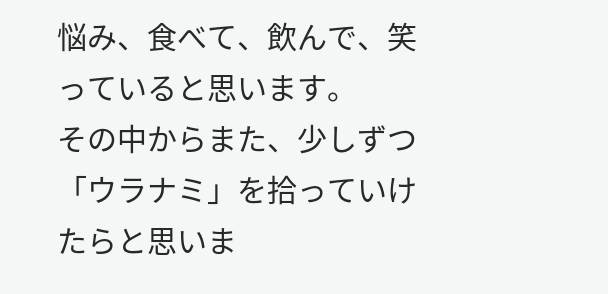悩み、食べて、飲んで、笑っていると思います。
その中からまた、少しずつ「ウラナミ」を拾っていけたらと思いま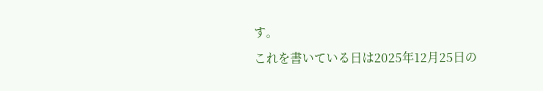す。
これを書いている日は2025年12月25日の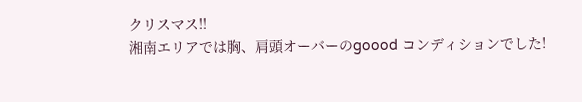クリスマス!!
湘南エリアでは胸、肩頭オーバーのgoood コンディションでした!